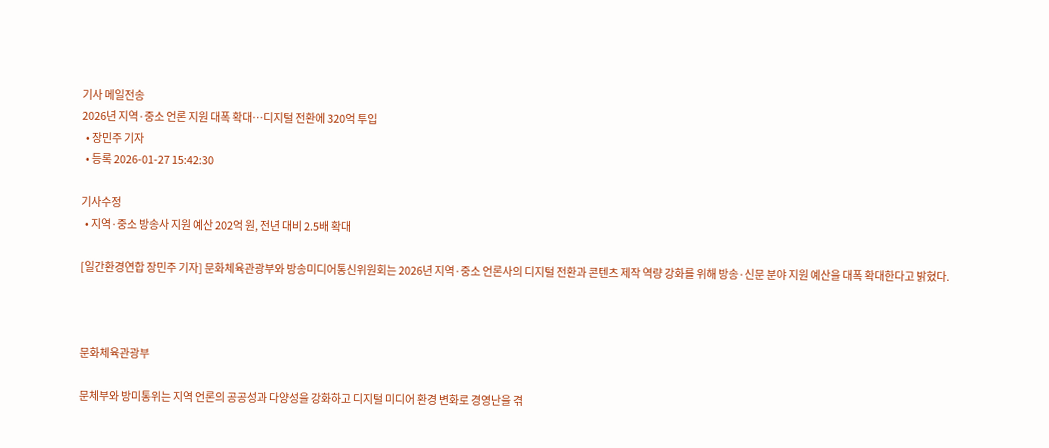기사 메일전송
2026년 지역·중소 언론 지원 대폭 확대…디지털 전환에 320억 투입
  • 장민주 기자
  • 등록 2026-01-27 15:42:30

기사수정
  • 지역·중소 방송사 지원 예산 202억 원, 전년 대비 2.5배 확대

[일간환경연합 장민주 기자] 문화체육관광부와 방송미디어통신위원회는 2026년 지역·중소 언론사의 디지털 전환과 콘텐츠 제작 역량 강화를 위해 방송·신문 분야 지원 예산을 대폭 확대한다고 밝혔다.



문화체육관광부

문체부와 방미통위는 지역 언론의 공공성과 다양성을 강화하고 디지털 미디어 환경 변화로 경영난을 겪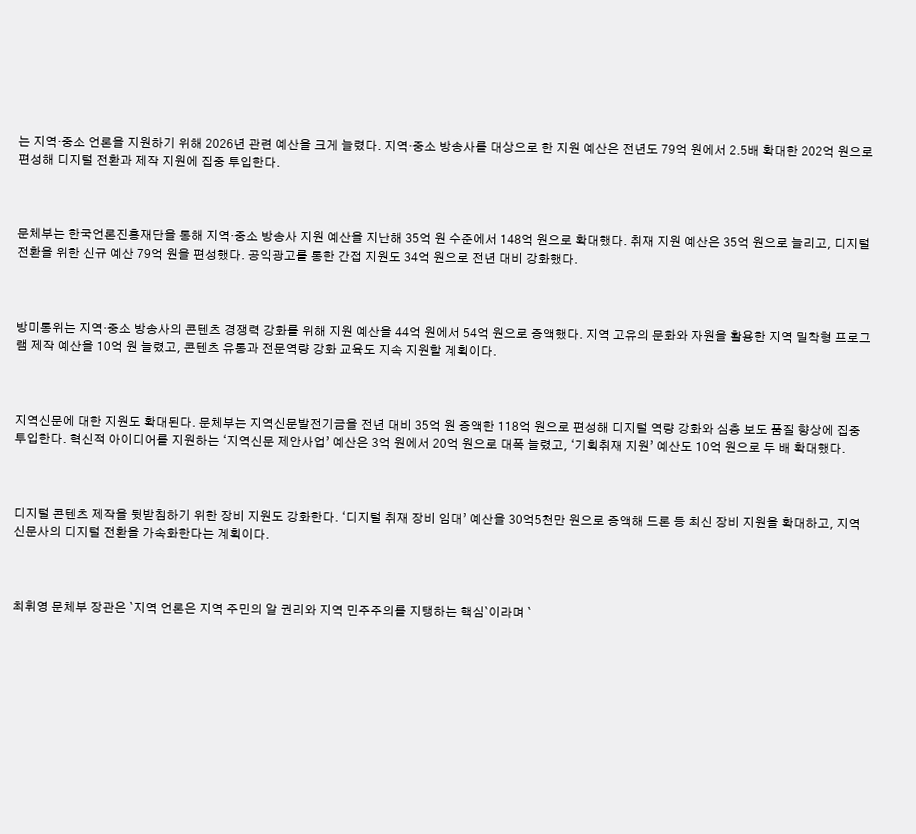는 지역·중소 언론을 지원하기 위해 2026년 관련 예산을 크게 늘렸다. 지역·중소 방송사를 대상으로 한 지원 예산은 전년도 79억 원에서 2.5배 확대한 202억 원으로 편성해 디지털 전환과 제작 지원에 집중 투입한다.



문체부는 한국언론진흥재단을 통해 지역·중소 방송사 지원 예산을 지난해 35억 원 수준에서 148억 원으로 확대했다. 취재 지원 예산은 35억 원으로 늘리고, 디지털 전환을 위한 신규 예산 79억 원을 편성했다. 공익광고를 통한 간접 지원도 34억 원으로 전년 대비 강화했다.



방미통위는 지역·중소 방송사의 콘텐츠 경쟁력 강화를 위해 지원 예산을 44억 원에서 54억 원으로 증액했다. 지역 고유의 문화와 자원을 활용한 지역 밀착형 프로그램 제작 예산을 10억 원 늘렸고, 콘텐츠 유통과 전문역량 강화 교육도 지속 지원할 계획이다.



지역신문에 대한 지원도 확대된다. 문체부는 지역신문발전기금을 전년 대비 35억 원 증액한 118억 원으로 편성해 디지털 역량 강화와 심층 보도 품질 향상에 집중 투입한다. 혁신적 아이디어를 지원하는 ‘지역신문 제안사업’ 예산은 3억 원에서 20억 원으로 대폭 늘렸고, ‘기획취재 지원’ 예산도 10억 원으로 두 배 확대했다.



디지털 콘텐츠 제작을 뒷받침하기 위한 장비 지원도 강화한다. ‘디지털 취재 장비 임대’ 예산을 30억5천만 원으로 증액해 드론 등 최신 장비 지원을 확대하고, 지역신문사의 디지털 전환을 가속화한다는 계획이다.



최휘영 문체부 장관은 `지역 언론은 지역 주민의 알 권리와 지역 민주주의를 지탱하는 핵심`이라며 `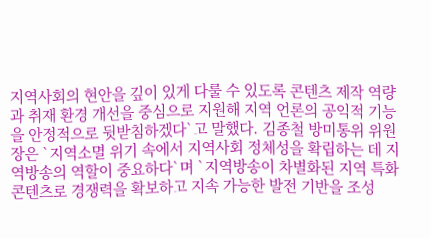지역사회의 현안을 깊이 있게 다룰 수 있도록 콘텐츠 제작 역량과 취재 환경 개선을 중심으로 지원해 지역 언론의 공익적 기능을 안정적으로 뒷받침하겠다`고 말했다. 김종철 방미통위 위원장은 `지역소멸 위기 속에서 지역사회 정체성을 확립하는 데 지역방송의 역할이 중요하다`며 `지역방송이 차별화된 지역 특화 콘텐츠로 경쟁력을 확보하고 지속 가능한 발전 기반을 조성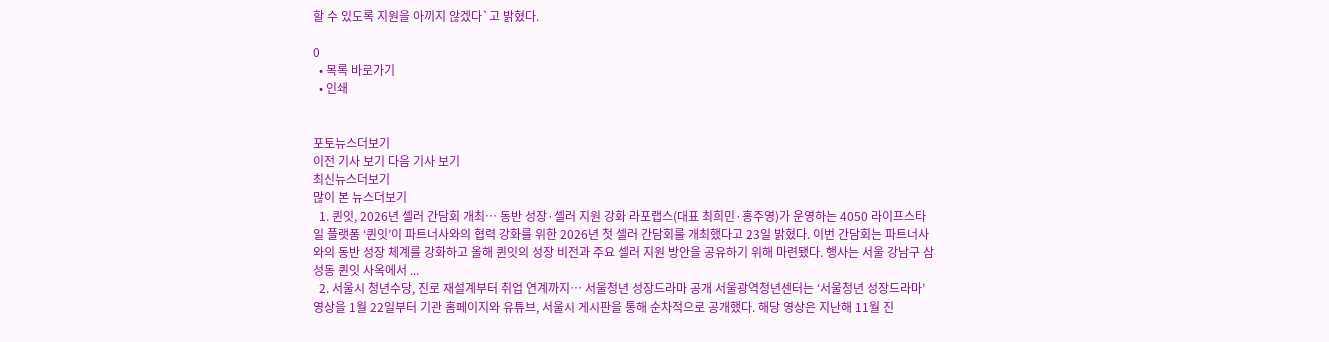할 수 있도록 지원을 아끼지 않겠다`고 밝혔다.

0
  • 목록 바로가기
  • 인쇄


포토뉴스더보기
이전 기사 보기 다음 기사 보기
최신뉴스더보기
많이 본 뉴스더보기
  1. 퀸잇, 2026년 셀러 간담회 개최… 동반 성장·셀러 지원 강화 라포랩스(대표 최희민·홍주영)가 운영하는 4050 라이프스타일 플랫폼 ‘퀸잇’이 파트너사와의 협력 강화를 위한 2026년 첫 셀러 간담회를 개최했다고 23일 밝혔다. 이번 간담회는 파트너사와의 동반 성장 체계를 강화하고 올해 퀸잇의 성장 비전과 주요 셀러 지원 방안을 공유하기 위해 마련됐다. 행사는 서울 강남구 삼성동 퀸잇 사옥에서 ...
  2. 서울시 청년수당, 진로 재설계부터 취업 연계까지… 서울청년 성장드라마 공개 서울광역청년센터는 ‘서울청년 성장드라마’ 영상을 1월 22일부터 기관 홈페이지와 유튜브, 서울시 게시판을 통해 순차적으로 공개했다. 해당 영상은 지난해 11월 진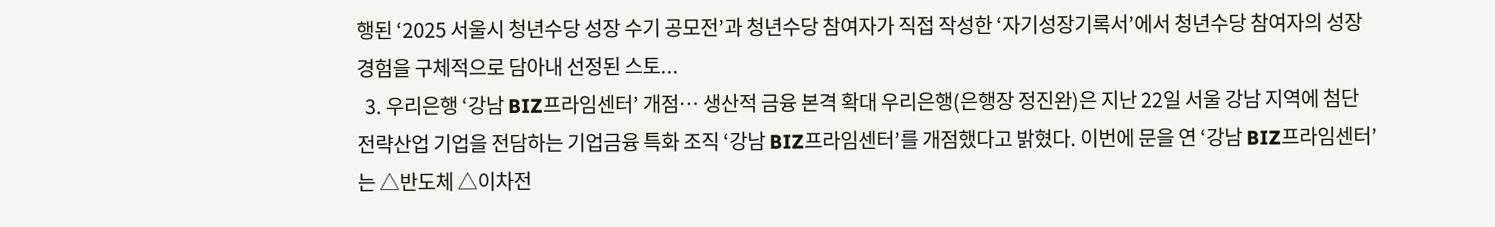행된 ‘2025 서울시 청년수당 성장 수기 공모전’과 청년수당 참여자가 직접 작성한 ‘자기성장기록서’에서 청년수당 참여자의 성장 경험을 구체적으로 담아내 선정된 스토...
  3. 우리은행 ‘강남 BIZ프라임센터’ 개점… 생산적 금융 본격 확대 우리은행(은행장 정진완)은 지난 22일 서울 강남 지역에 첨단 전략산업 기업을 전담하는 기업금융 특화 조직 ‘강남 BIZ프라임센터’를 개점했다고 밝혔다. 이번에 문을 연 ‘강남 BIZ프라임센터’는 △반도체 △이차전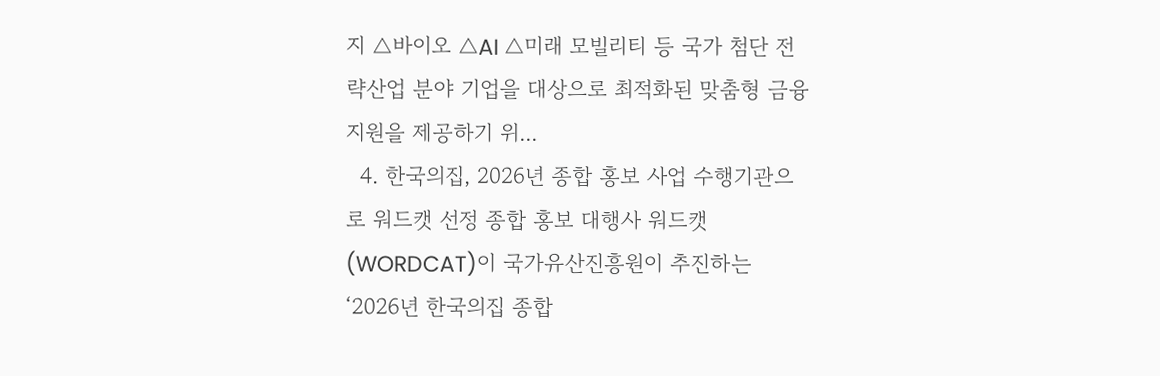지 △바이오 △AI △미래 모빌리티 등 국가 첨단 전략산업 분야 기업을 대상으로 최적화된 맞춤형 금융지원을 제공하기 위...
  4. 한국의집, 2026년 종합 홍보 사업 수행기관으로 워드캣 선정 종합 홍보 대행사 워드캣(WORDCAT)이 국가유산진흥원이 추진하는 ‘2026년 한국의집 종합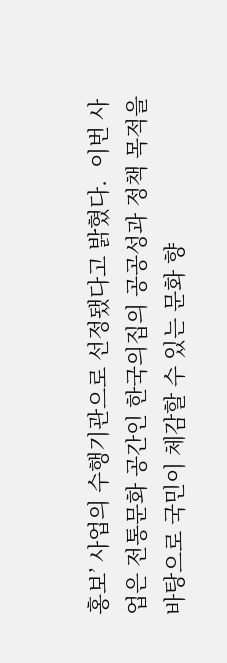홍보’ 사업의 수행기관으로 선정됐다고 밝혔다.  이번 사업은 전통문화 공간인 한국의집의 공공성과 정책 목적을 바탕으로 국민이 체감할 수 있는 문화 향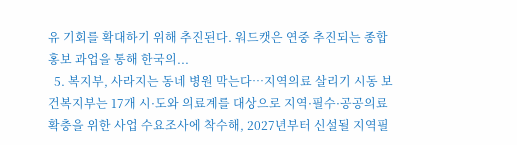유 기회를 확대하기 위해 추진된다. 워드캣은 연중 추진되는 종합 홍보 과업을 통해 한국의...
  5. 복지부, 사라지는 동네 병원 막는다…지역의료 살리기 시동 보건복지부는 17개 시·도와 의료계를 대상으로 지역·필수·공공의료 확충을 위한 사업 수요조사에 착수해, 2027년부터 신설될 지역필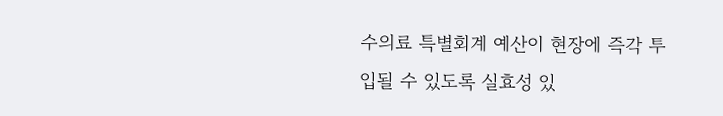수의료 특별회계 예산이 현장에 즉각 투입될 수 있도록 실효성 있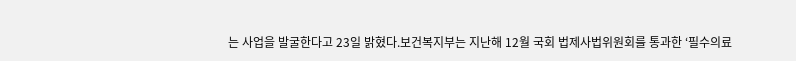는 사업을 발굴한다고 23일 밝혔다.보건복지부는 지난해 12월 국회 법제사법위원회를 통과한 ‘필수의료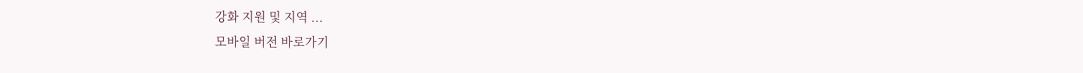강화 지원 및 지역 ...
모바일 버전 바로가기